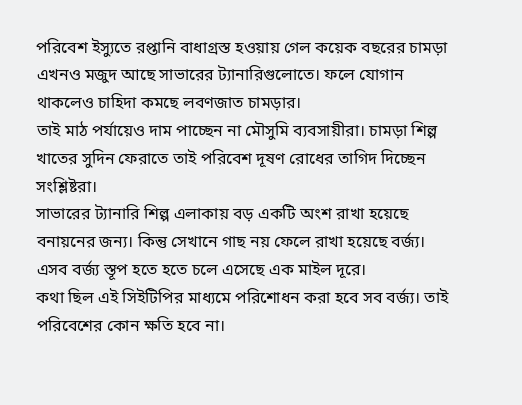পরিবেশ ইস্যুতে রপ্তানি বাধাগ্রস্ত হওয়ায় গেল কয়েক বছরের চামড়া এখনও মজুদ আছে সাভারের ট্যানারিগুলোতে। ফলে যোগান থাকলেও চাহিদা কমছে লবণজাত চামড়ার।
তাই মাঠ পর্যায়েও দাম পাচ্ছেন না মৌসুমি ব্যবসায়ীরা। চামড়া শিল্প খাতের সুদিন ফেরাতে তাই পরিবেশ দূষণ রোধের তাগিদ দিচ্ছেন সংশ্লিষ্টরা।
সাভারের ট্যানারি শিল্প এলাকায় বড় একটি অংশ রাখা হয়েছে বনায়নের জন্য। কিন্তু সেখানে গাছ নয় ফেলে রাখা হয়েছে বর্জ্য। এসব বর্জ্য স্তূপ হতে হতে চলে এসেছে এক মাইল দূরে।
কথা ছিল এই সিইটিপির মাধ্যমে পরিশোধন করা হবে সব বর্জ্য। তাই পরিবেশের কোন ক্ষতি হবে না।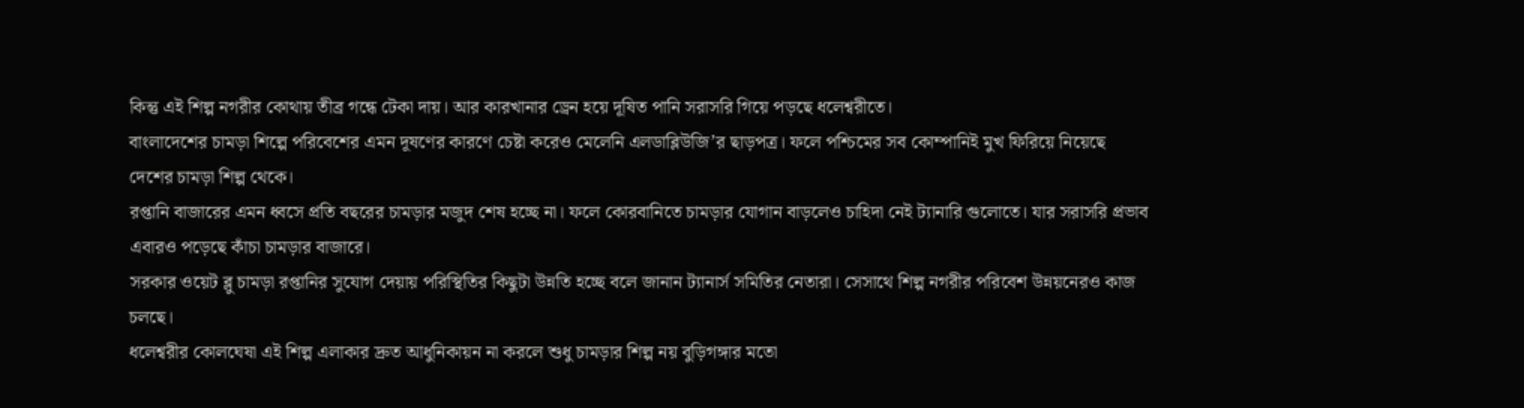কিন্তু এই শিল্প নগরীর কোথায় তীব্র গন্ধে টেকা দায়। আর কারখানার ড্রেন হয়ে দূষিত পানি সরাসরি গিয়ে পড়ছে ধলেশ্বরীতে।
বাংলাদেশের চামড়া শিল্পে পরিবেশের এমন দূষণের কারণে চেষ্টা করেও মেলেনি এলডাব্লিউজি’র ছাড়পত্র। ফলে পশ্চিমের সব কোম্পানিই মুখ ফিরিয়ে নিয়েছে দেশের চামড়া শিল্প থেকে।
রপ্তানি বাজারের এমন ধ্বসে প্রতি বছরের চামড়ার মজুদ শেষ হচ্ছে না। ফলে কোরবানিতে চামড়ার যোগান বাড়লেও চাহিদা নেই ট্যানারি গুলোতে। যার সরাসরি প্রভাব এবারও পড়েছে কাঁচা চামড়ার বাজারে।
সরকার ওয়েট ব্লু চামড়া রপ্তানির সুযোগ দেয়ায় পরিস্থিতির কিছুটা উন্নতি হচ্ছে বলে জানান ট্যানার্স সমিতির নেতারা। সেসাথে শিল্প নগরীর পরিবেশ উন্নয়নেরও কাজ চলছে।
ধলেশ্বরীর কোলঘেষা এই শিল্প এলাকার দ্রুত আধুনিকায়ন না করলে শুধু চামড়ার শিল্প নয় বুড়িগঙ্গার মতো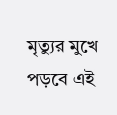মৃত্যুর মুখে পড়বে এই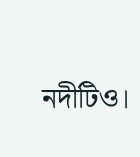নদীটিও।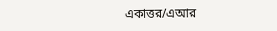একাত্তর/এআর